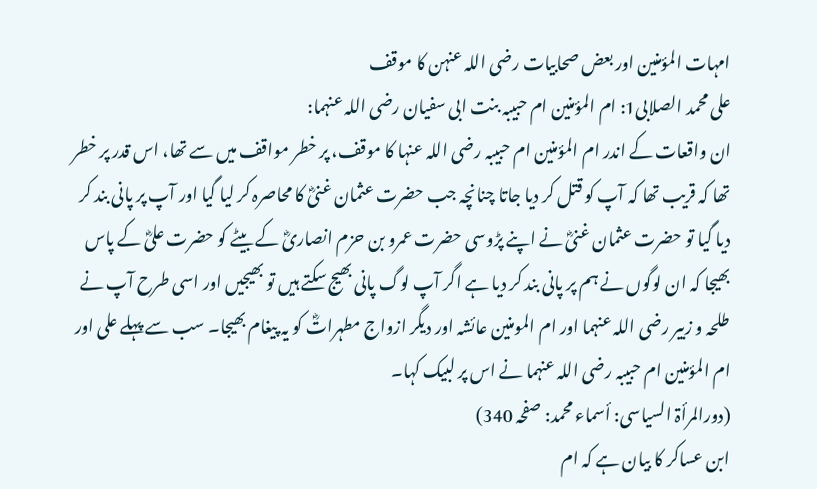امہات المؤمنین اور بعض صحابیات رضی اللہ عنہن کا موقف
علی محمد الصلابی1: ام المؤمنین ام حبیبہ بنت ابی سفیان رضی اللہ عنہما:
ان واقعات کے اندر ام المؤمنین ام حبیبہ رضی اللہ عنہا کا موقف، پر خطر مواقف میں سے تھا، اس قدر پر خطر تھا کہ قریب تھا کہ آپ کو قتل کر دیا جاتا چنانچہ جب حضرت عثمان غنیؓ کا محاصرہ کر لیا گیا اور آپ پر پانی بند کر دیا گیا تو حضرت عثمان غنیؓ نے اپنے پڑوسی حضرت عمرو بن حزم انصاریؓ کے بیٹے کو حضرت علیؓ کے پاس بھیجا کہ ان لوگوں نے ہم پر پانی بند کر دیا ہے اگر آپ لوگ پانی بھیج سکتے ہیں تو بھیجیں اور اسی طرح آپ نے طلحہ و زبیر رضی اللہ عنہما اور ام المومنین عائشہ اور دیگر ازواج مطہراتؓ کو یہ پیغام بھیجا۔ سب سے پہلے علی اور ام المؤمنین ام حبیبہ رضی اللہ عنہما نے اس پر لبیک کہا۔
(دورالمرأۃ السیاسی: أسماء محمد: صفحہ 340)
ابن عساکر کا بیان ہے کہ ام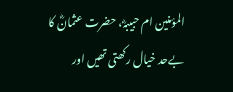المؤمنین ام حبیبہؓ، حضرت عثمانؓ کا بےحد خیال رکھتی تھیں اور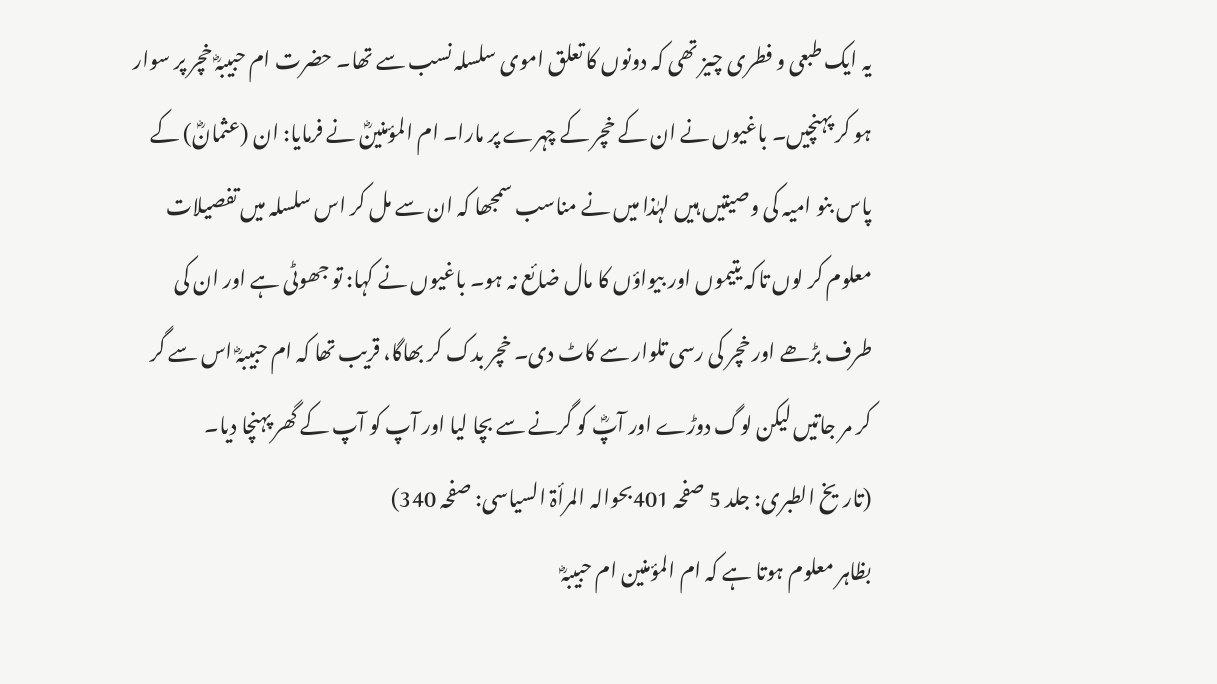یہ ایک طبعی و فطری چیز تھی کہ دونوں کا تعلق اموی سلسلہ نسب سے تھا۔ حضرت ام حبیبہؓ خچر پر سوار ہو کر پہنچیں۔ باغیوں نے ان کے خچر کے چہرے پر مارا۔ ام المؤمنینؓ نے فرمایا: ان (عثمانؓ) کے پاس بنو امیہ کی وصیتیں ہیں لہٰذا میں نے مناسب سمجھا کہ ان سے مل کر اس سلسلہ میں تفصیلات معلوم کر لوں تاکہ یتیموں اور بیواؤں کا مال ضائع نہ ہو۔ باغیوں نے کہا: تو جھوٹی ہے اور ان کی طرف بڑھے اور خچر کی رسی تلوار سے کاٹ دی۔ خچر بدک کر بھاگا، قریب تھا کہ ام حبیبہؓ اس سے گر کر مر جاتیں لیکن لوگ دوڑے اور آپؓ کو گرنے سے بچا لیا اور آپ کو آپ کے گھر پہنچا دیا۔
(تاریخ الطبری: جلد 5 صفحہ 401بحوالہ المرأۃ السیاسی: صفحہ 340)
بظاہر معلوم ہوتا ہے کہ ام المؤمنین ام حبیبہؓ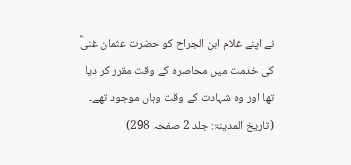نے اپنے غلام ابن الجراح کو حضرت عثمان غنیؓ کی خدمت میں محاصرہ کے وقت مقرر کر دیا تھا اور وہ شہادت کے وقت وہاں موجود تھے۔
(تاریخ المدینۃ: جلد 2 صفحہ 298)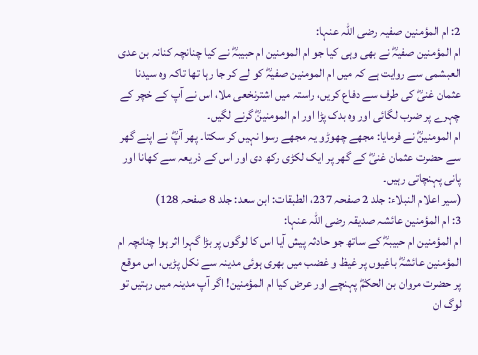2: ام المؤمنین صفیہ رضی اللہ عنہا:
ام المؤمنین صفیہؓ نے بھی وہی کیا جو ام المومنین ام حبیبہؓ نے کیا چنانچہ کنانہ بن عدی العبشمی سے روایت ہے کہ میں ام المومنین صفیہؓ کو لے کر جا رہا تھا تاکہ وہ سیدنا عثمان غنیؓ کی طرف سے دفاع کریں، راستہ میں اشترنخعی ملا، اس نے آپ کے خچر کے چہرے پر ضرب لگائی اور وہ بدک پڑا اور ام المومنینؓ گرنے لگیں۔
ام المومنینؓ نے فرمایا: مجھے چھوڑو یہ مجھے رسوا نہیں کر سکتا۔ پھر آپؓ نے اپنے گھر سے حضرت عثمان غنیؓ کے گھر پر ایک لکڑی رکھ دی اور اس کے ذریعہ سے کھانا اور پانی پہنچاتی رہیں۔
(سیر اعلام النبلاء: جلد 2 صفحہ 237، الطبقات: ابن سعد: جلد 8 صفحہ 128)
3: ام المؤمنین عائشہ صدیقہ رضی اللہ عنہا:
ام المؤمنین ام حبیبہؓ کے ساتھ جو حادثہ پیش آیا اس کا لوگوں پر بڑا گہرا اثر ہوا چنانچہ ام المؤمنین عائشہؓ باغیوں پر غیظ و غضب میں بھری ہوئی مدینہ سے نکل پڑیں، اس موقع پر حضرت مروان بن الحکمؓ پہنچے اور عرض کیا ام المؤمنین! اگر آپ مدینہ میں رہتیں تو لوگ ان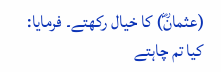(عثمانؓ) کا خیال رکھتے۔ فرمایا: کیا تم چاہتے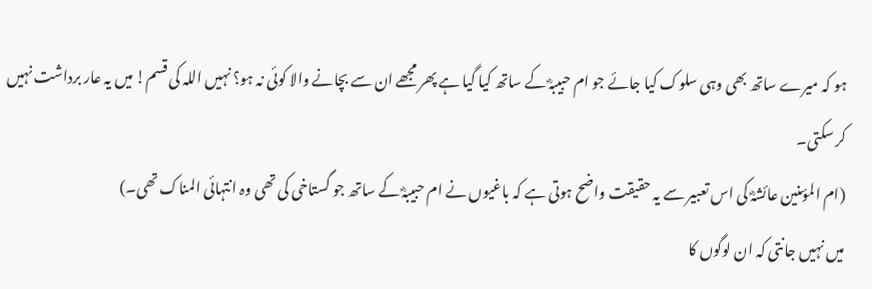ہو کہ میرے ساتھ بھی وہی سلوک کیا جائے جو ام حبیبہؓ کے ساتھ کیا گیا ہے پھر مجھے ان سے بچانے والا کوئی نہ ہو؟ نہیں اللہ کی قسم! میں یہ عار برداشت نہیں کر سکتی۔
(ام المؤمنین عائشہؓ کی اس تعبیر سے یہ حقیقت واضح ہوتی ہے کہ باغیوں نے ام حبیبہؓ کے ساتھ جو گستاخی کی تھی وہ انتہائی المناک تھی۔)
میں نہیں جانتی کہ ان لوگوں کا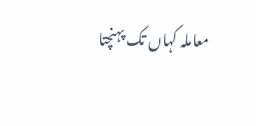معاملہ کہاں تک پہنچتا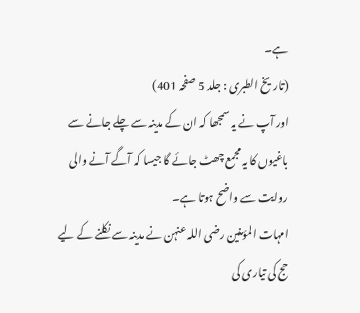ہے۔
(تاریخ الطبری : جلد 5 صفحہ 401)
اور آپ نے یہ سمجھا کہ ان کے مدینہ سے چلے جانے سے باغیوں کا یہ مجمع چھٹ جائے گا جیسا کہ آگے آنے والی روایت سے واضح ہوتا ہے۔
امہات المؤمنین رضی اللہ عنہن نے مدینہ سے نکلنے کے لیے حج کی تیاری کی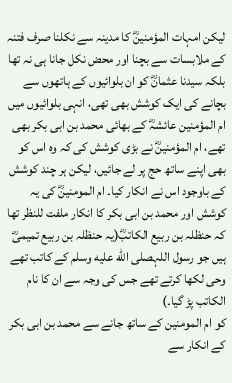لیکن امہات المؤمنینؓ کا مدینہ سے نکلنا صرف فتنہ کے ملابسات سے بچنا اور محض نکل جانا ہی نہ تھا بلکہ سیدنا عثمانؓ کو ان بلوائیوں کے ہاتھوں سے بچانے کی ایک کوشش بھی تھی، انہی بلوائیوں میں ام المؤمنین عائشہؓ کے بھائی محمد بن ابی بکر بھی تھے، ام المؤمنینؓ نے بڑی کوشش کی کہ وہ اس کو بھی اپنے ساتھ حج پر لے جائیں، لیکن ہر چند کوشش کے باوجود اس نے انکار کیا۔ ام المومنینؓ کی یہ کوشش اور محمد بن ابی بکر کا انکار ملفت للنظر تھا کہ حنظلہ بن ربیع الکاتبؓ(یہ حنظلہ بن ربیع تمیمیؓ ہیں جو رسول اللہصلى الله عليه وسلم کے کاتب تھے وحی لکھا کرتے تھے جس کی وجہ سے ان کا نام الکاتب پڑ گیا۔)
کو ام المومنین کے ساتھ جانے سے محمد بن ابی بکر کے انکار سے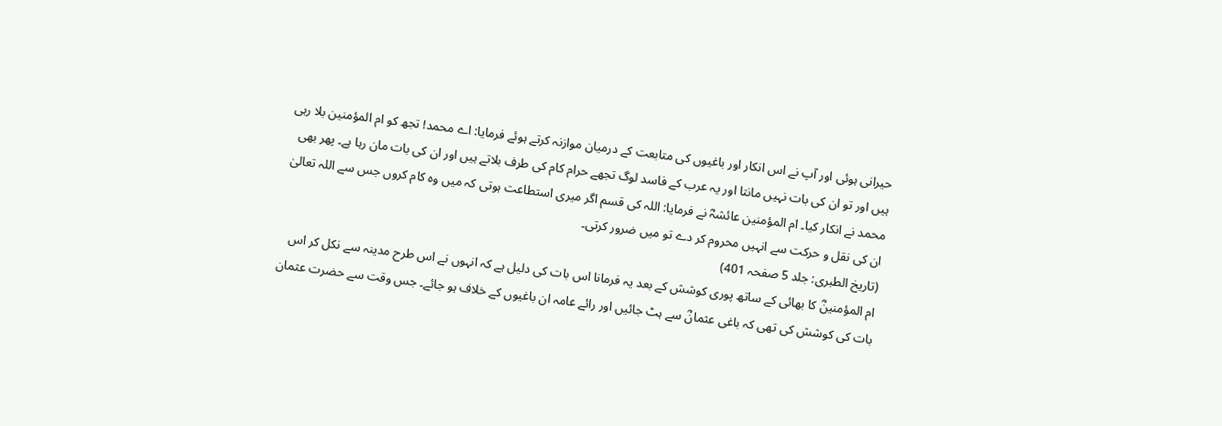حیرانی ہوئی اور آپ نے اس انکار اور باغیوں کی متابعت کے درمیان موازنہ کرتے ہوئے فرمایا: اے محمد! تجھ کو ام المؤمنین بلا رہی ہیں اور تو ان کی بات نہیں مانتا اور یہ عرب کے فاسد لوگ تجھے حرام کام کی طرف بلاتے ہیں اور ان کی بات مان رہا ہے۔ پھر بھی محمد نے انکار کیا۔ ام المؤمنین عائشہؓ نے فرمایا: اللہ کی قسم اگر میری استطاعت ہوتی کہ میں وہ کام کروں جس سے اللہ تعالیٰ ان کی نقل و حرکت سے انہیں محروم کر دے تو میں ضرور کرتی۔
(تاریخ الطبری: جلد 5 صفحہ 401)
ام المؤمنینؓ کا بھائی کے ساتھ پوری کوشش کے بعد یہ فرمانا اس بات کی دلیل ہے کہ انہوں نے اس طرح مدینہ سے نکل کر اس بات کی کوشش کی تھی کہ باغی عثمانؓ سے ہٹ جائیں اور رائے عامہ ان باغیوں کے خلاف ہو جائے۔ جس وقت سے حضرت عثمان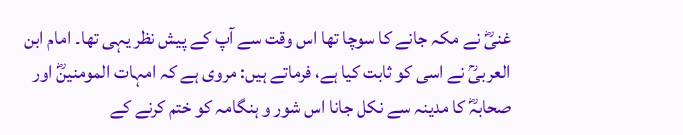غنیؓ نے مکہ جانے کا سوچا تھا اس وقت سے آپ کے پیش نظر یہی تھا۔ امام ابن العربیؒ نے اسی کو ثابت کیا ہے، فرماتے ہیں: مروی ہے کہ امہات المومنینؓ اور صحابہؓ کا مدینہ سے نکل جانا اس شور و ہنگامہ کو ختم کرنے کے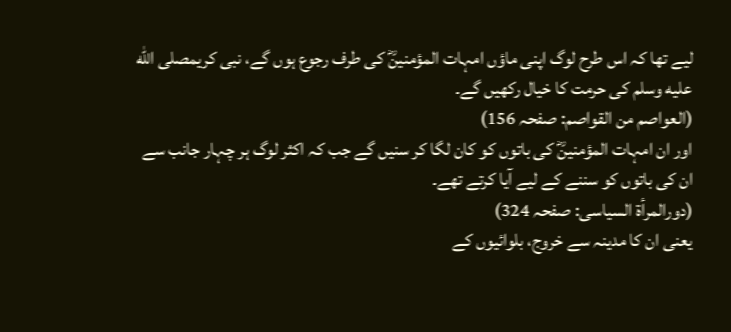لیے تھا کہ اس طرح لوگ اپنی ماؤں امہات المؤمنینؓ کی طرف رجوع ہوں گے، نبی کریمصلى الله عليه وسلم کی حرمت کا خیال رکھیں گے۔
(العواصم من القواصم: صفحہ 156)
اور ان امہات المؤمنینؓ کی باتوں کو کان لگا کر سنیں گے جب کہ اکثر لوگ ہر چہار جانب سے ان کی باتوں کو سننے کے لیے آیا کرتے تھے۔
(دورالمرأۃ السیاسی: صفحہ 324)
یعنی ان کا مدینہ سے خروج، بلوائیوں کے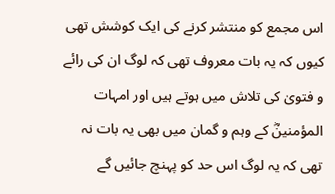اس مجمع کو منتشر کرنے کی ایک کوشش تھی کیوں کہ یہ بات معروف تھی کہ لوگ ان کی رائے و فتویٰ کی تلاش میں ہوتے ہیں اور امہات المؤمنینؓ کے وہم و گمان میں بھی یہ بات نہ تھی کہ یہ لوگ اس حد کو پہنچ جائیں گے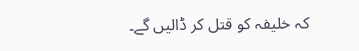کہ خلیفہ کو قتل کر ڈالیں گے۔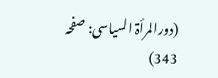(دورالمرأۃ السیاسی: صفحہ 343)